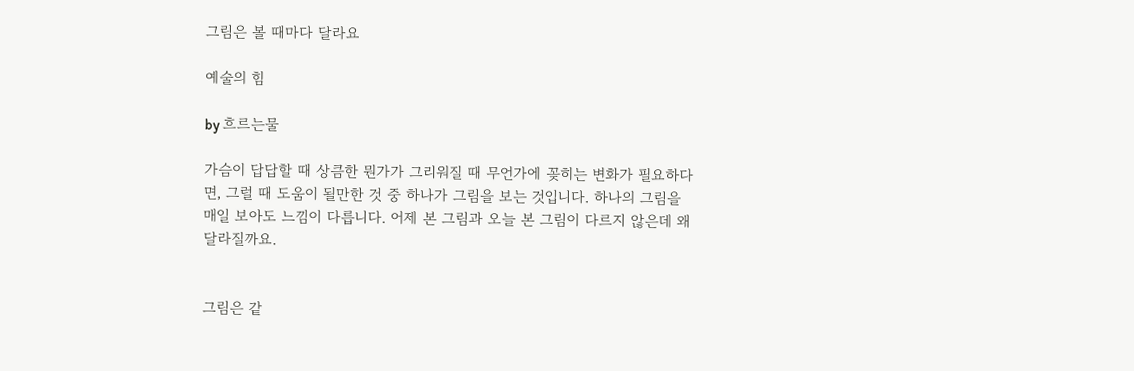그림은 볼 때마다 달라요

예술의 힘

by 흐르는물

가슴이 답답할 때 상큼한 뭔가가 그리워질 때 무언가에 꽂히는 변화가 필요하다면, 그럴 때 도움이 될만한 것 중 하나가 그림을 보는 것입니다. 하나의 그림을 매일 보아도 느낌이 다릅니다. 어제 본 그림과 오늘 본 그림이 다르지 않은데 왜 달라질까요.


그림은 같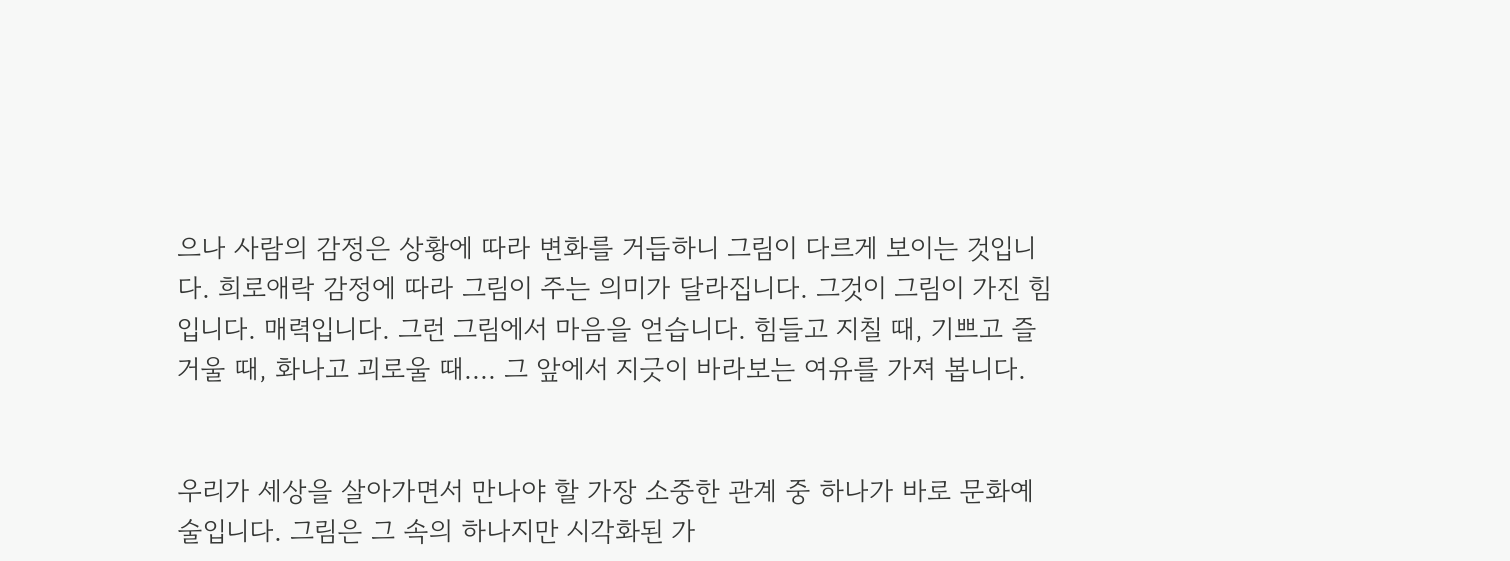으나 사람의 감정은 상황에 따라 변화를 거듭하니 그림이 다르게 보이는 것입니다. 희로애락 감정에 따라 그림이 주는 의미가 달라집니다. 그것이 그림이 가진 힘 입니다. 매력입니다. 그런 그림에서 마음을 얻습니다. 힘들고 지칠 때, 기쁘고 즐거울 때, 화나고 괴로울 때.... 그 앞에서 지긋이 바라보는 여유를 가져 봅니다.


우리가 세상을 살아가면서 만나야 할 가장 소중한 관계 중 하나가 바로 문화예술입니다. 그림은 그 속의 하나지만 시각화된 가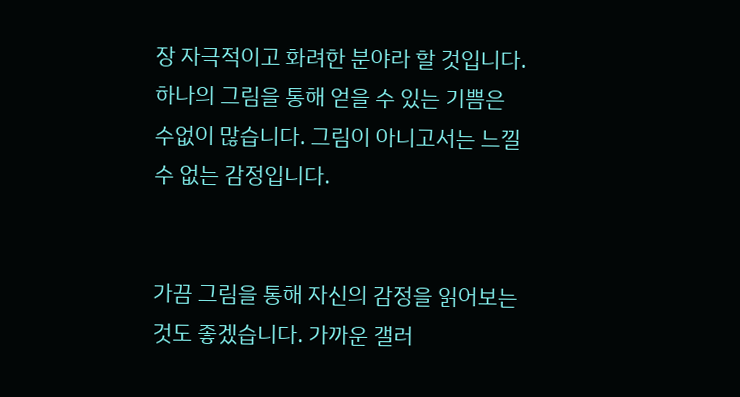장 자극적이고 화려한 분야라 할 것입니다. 하나의 그림을 통해 얻을 수 있는 기쁨은 수없이 많습니다. 그림이 아니고서는 느낄 수 없는 감정입니다.


가끔 그림을 통해 자신의 감정을 읽어보는 것도 좋겠습니다. 가까운 갤러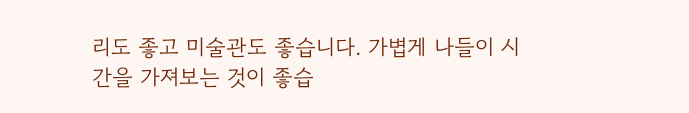리도 좋고 미술관도 좋습니다. 가볍게 나들이 시간을 가져보는 것이 좋습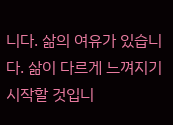니다. 삶의 여유가 있습니다. 삶이 다르게 느껴지기 시작할 것입니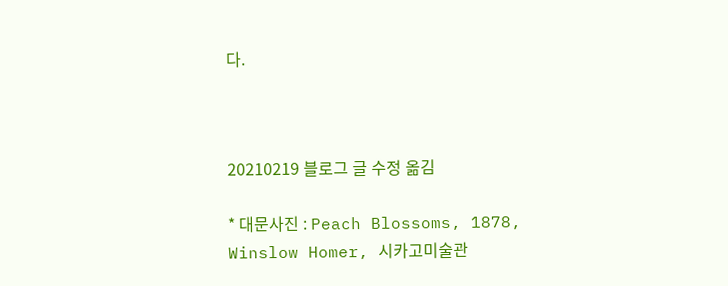다.



20210219 블로그 글 수정 옮김

* 대문사진 : Peach Blossoms, 1878, Winslow Homer, 시카고미술관